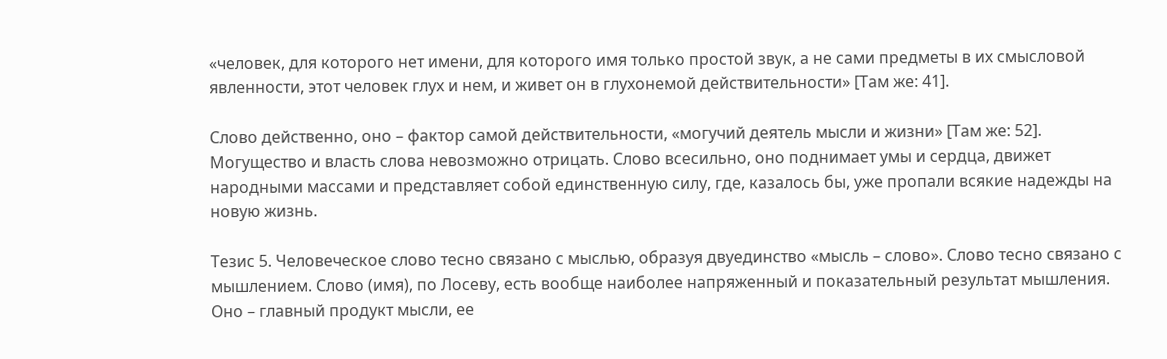«человек, для которого нет имени, для которого имя только простой звук, а не сами предметы в их смысловой явленности, этот человек глух и нем, и живет он в глухонемой действительности» [Там же: 41].

Слово действенно, оно – фактор самой действительности, «могучий деятель мысли и жизни» [Там же: 52]. Могущество и власть слова невозможно отрицать. Слово всесильно, оно поднимает умы и сердца, движет народными массами и представляет собой единственную силу, где, казалось бы, уже пропали всякие надежды на новую жизнь.

Тезис 5. Человеческое слово тесно связано с мыслью, образуя двуединство «мысль – слово». Слово тесно связано с мышлением. Слово (имя), по Лосеву, есть вообще наиболее напряженный и показательный результат мышления. Оно – главный продукт мысли, ее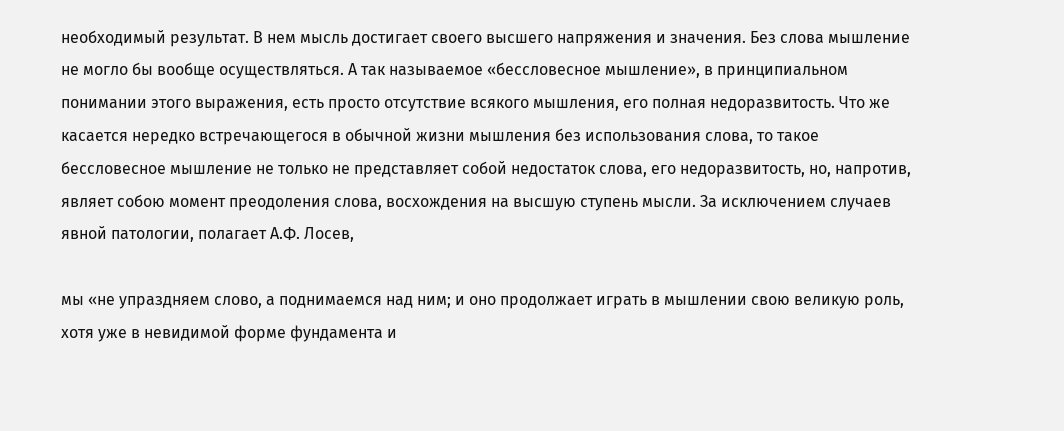необходимый результат. В нем мысль достигает своего высшего напряжения и значения. Без слова мышление не могло бы вообще осуществляться. А так называемое «бессловесное мышление», в принципиальном понимании этого выражения, есть просто отсутствие всякого мышления, его полная недоразвитость. Что же касается нередко встречающегося в обычной жизни мышления без использования слова, то такое бессловесное мышление не только не представляет собой недостаток слова, его недоразвитость, но, напротив, являет собою момент преодоления слова, восхождения на высшую ступень мысли. За исключением случаев явной патологии, полагает А.Ф. Лосев,

мы «не упраздняем слово, а поднимаемся над ним; и оно продолжает играть в мышлении свою великую роль, хотя уже в невидимой форме фундамента и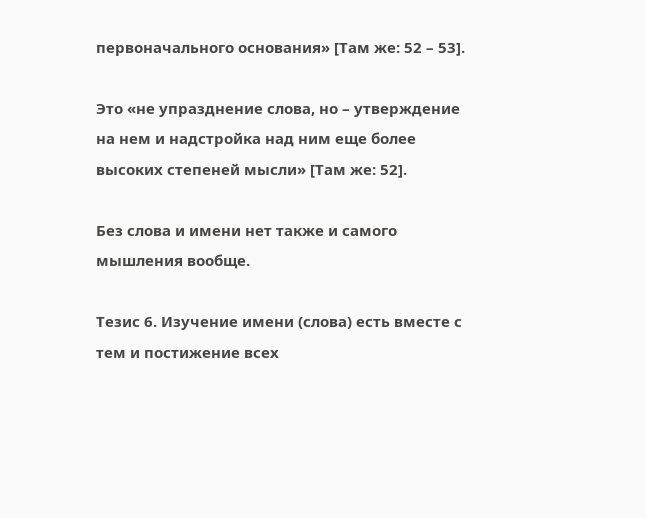первоначального основания» [Там же: 52 – 53].

Это «не упразднение слова, но – утверждение на нем и надстройка над ним еще более высоких степеней мысли» [Там же: 52].

Без слова и имени нет также и самого мышления вообще.

Тезис 6. Изучение имени (слова) есть вместе с тем и постижение всех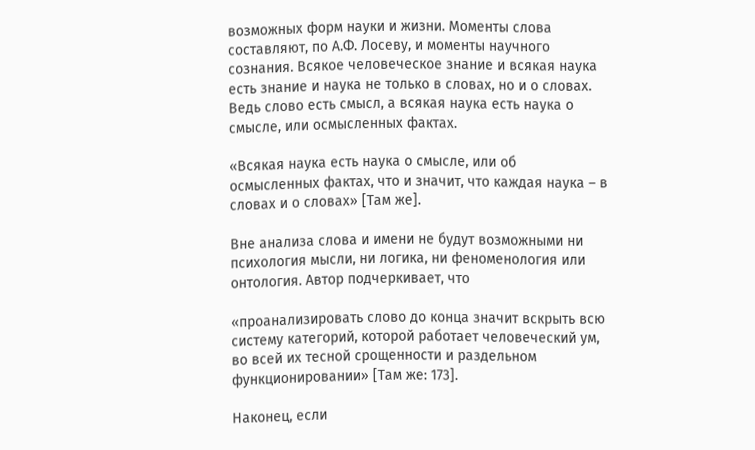возможных форм науки и жизни. Моменты слова составляют, по А.Ф. Лосеву, и моменты научного сознания. Всякое человеческое знание и всякая наука есть знание и наука не только в словах, но и о словах. Ведь слово есть смысл, а всякая наука есть наука о смысле, или осмысленных фактах.

«Всякая наука есть наука о смысле, или об осмысленных фактах, что и значит, что каждая наука – в словах и о словах» [Там же].

Вне анализа слова и имени не будут возможными ни психология мысли, ни логика, ни феноменология или онтология. Автор подчеркивает, что

«проанализировать слово до конца значит вскрыть всю систему категорий, которой работает человеческий ум, во всей их тесной срощенности и раздельном функционировании» [Там же: 173].

Наконец, если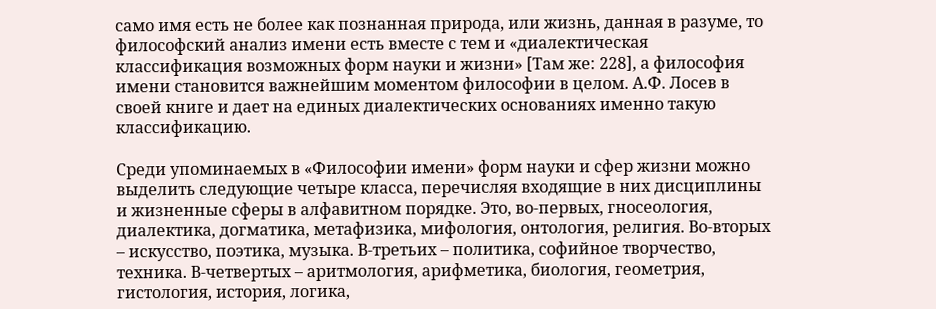само имя есть не более как познанная природа, или жизнь, данная в разуме, то философский анализ имени есть вместе с тем и «диалектическая классификация возможных форм науки и жизни» [Там же: 228], а философия имени становится важнейшим моментом философии в целом. А.Ф. Лосев в своей книге и дает на единых диалектических основаниях именно такую классификацию.

Среди упоминаемых в «Философии имени» форм науки и сфер жизни можно выделить следующие четыре класса, перечисляя входящие в них дисциплины и жизненные сферы в алфавитном порядке. Это, во-первых, гносеология, диалектика, догматика, метафизика, мифология, онтология, религия. Во-вторых – искусство, поэтика, музыка. В-третьих – политика, софийное творчество, техника. В-четвертых – аритмология, арифметика, биология, геометрия, гистология, история, логика,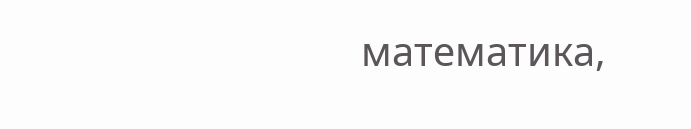математика,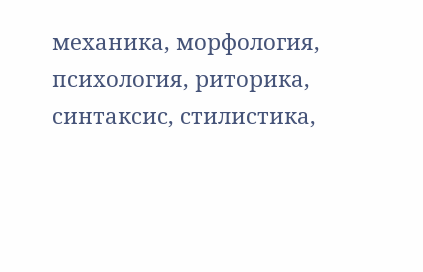механика, морфология, психология, риторика, синтаксис, стилистика,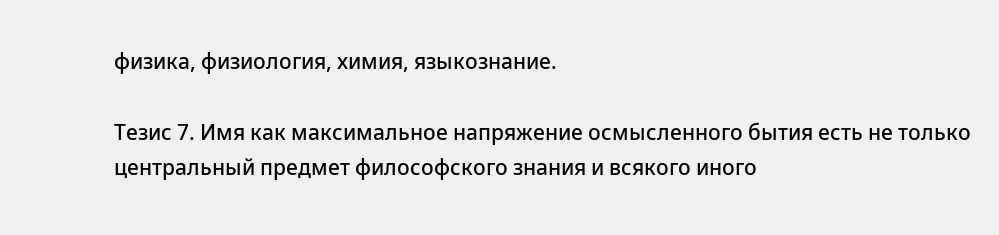физика, физиология, химия, языкознание.

Тезис 7. Имя как максимальное напряжение осмысленного бытия есть не только центральный предмет философского знания и всякого иного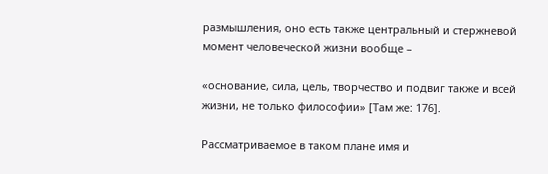размышления, оно есть также центральный и стержневой момент человеческой жизни вообще –

«основание, сила, цель, творчество и подвиг также и всей жизни, не только философии» [Там же: 176].

Рассматриваемое в таком плане имя и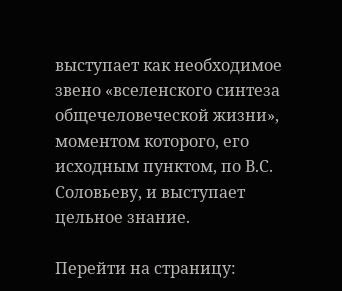выступает как необходимое звено «вселенского синтеза общечеловеческой жизни», моментом которого, его исходным пунктом, по В.С. Соловьеву, и выступает цельное знание.

Перейти на страницу: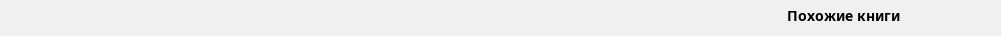Похожие книги